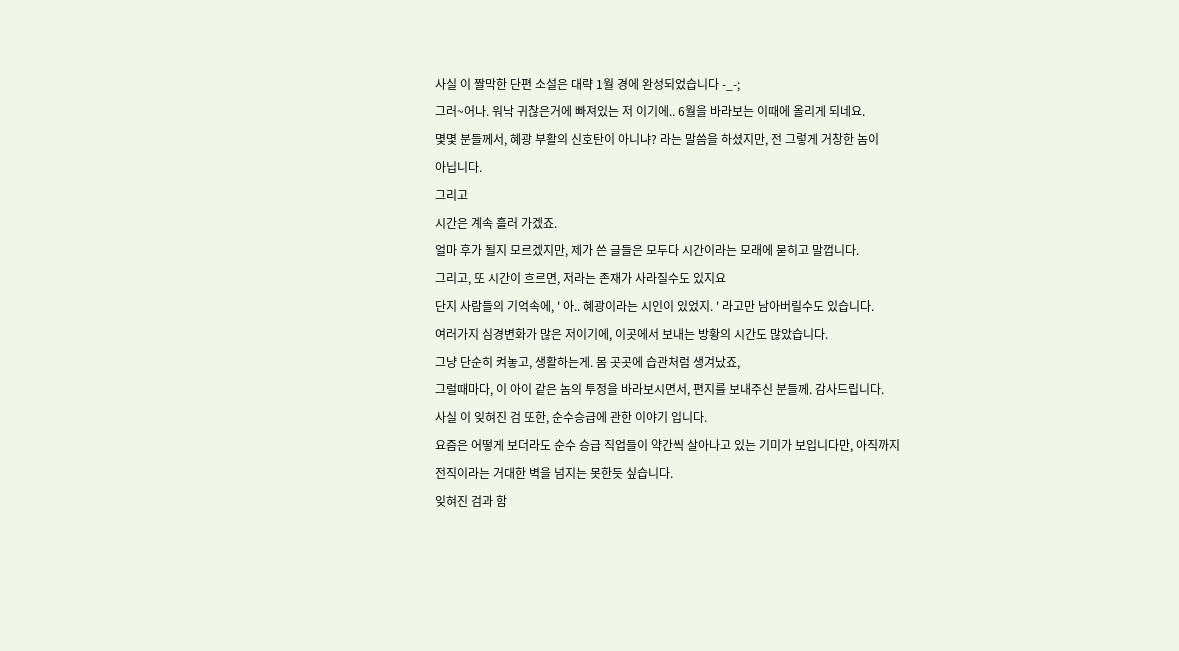사실 이 짤막한 단편 소설은 대략 1월 경에 완성되었습니다 -_-;
그러~어나. 워낙 귀찮은거에 빠져있는 저 이기에.. 6월을 바라보는 이때에 올리게 되네요.
몇몇 분들께서, 혜광 부활의 신호탄이 아니냐? 라는 말씀을 하셨지만, 전 그렇게 거창한 놈이
아닙니다.
그리고
시간은 계속 흘러 가겠죠.
얼마 후가 될지 모르겠지만, 제가 쓴 글들은 모두다 시간이라는 모래에 묻히고 말껍니다.
그리고, 또 시간이 흐르면, 저라는 존재가 사라질수도 있지요
단지 사람들의 기억속에, ' 아.. 혜광이라는 시인이 있었지. ' 라고만 남아버릴수도 있습니다.
여러가지 심경변화가 많은 저이기에, 이곳에서 보내는 방황의 시간도 많았습니다.
그냥 단순히 켜놓고, 생활하는게. 몸 곳곳에 습관처럼 생겨났죠,
그럴때마다, 이 아이 같은 놈의 투정을 바라보시면서, 편지를 보내주신 분들께. 감사드립니다.
사실 이 잊혀진 검 또한, 순수승급에 관한 이야기 입니다.
요즘은 어떻게 보더라도 순수 승급 직업들이 약간씩 살아나고 있는 기미가 보입니다만, 아직까지
전직이라는 거대한 벽을 넘지는 못한듯 싶습니다.
잊혀진 검과 함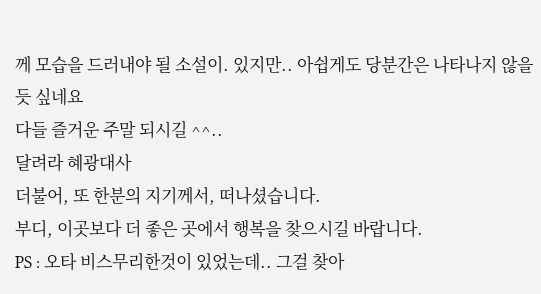께 모습을 드러내야 될 소설이. 있지만.. 아쉽게도 당분간은 나타나지 않을듯 싶네요
다들 즐거운 주말 되시길 ^^..
달려라 혜광대사
더불어, 또 한분의 지기께서, 떠나셨습니다.
부디, 이곳보다 더 좋은 곳에서 행복을 찾으시길 바랍니다.
PS : 오타 비스무리한것이 있었는데.. 그걸 찾아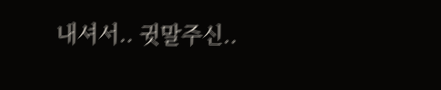내셔서.. 귓말주신..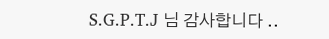S.G.P.T.J 님 감사합니다 ..